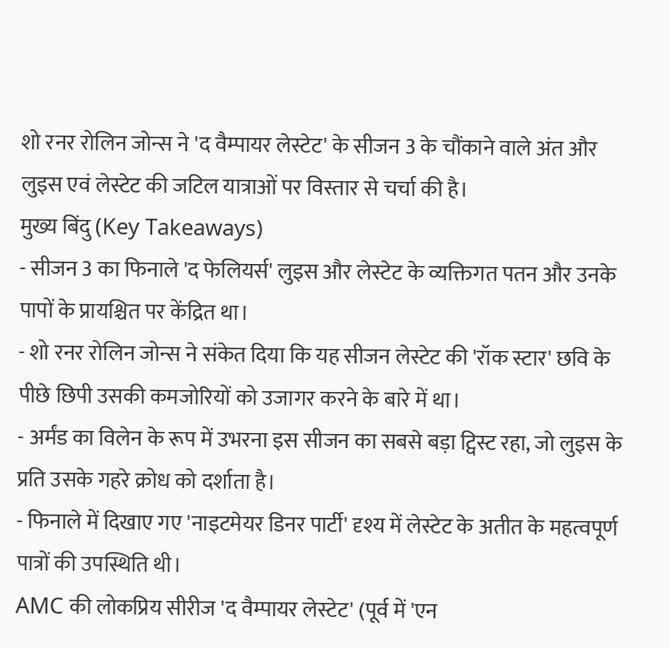शो रनर रोलिन जोन्स ने 'द वैम्पायर लेस्टेट' के सीजन 3 के चौंकाने वाले अंत और लुइस एवं लेस्टेट की जटिल यात्राओं पर विस्तार से चर्चा की है।
मुख्य बिंदु (Key Takeaways)
- सीजन 3 का फिनाले 'द फेलियर्स' लुइस और लेस्टेट के व्यक्तिगत पतन और उनके पापों के प्रायश्चित पर केंद्रित था।
- शो रनर रोलिन जोन्स ने संकेत दिया कि यह सीजन लेस्टेट की 'रॉक स्टार' छवि के पीछे छिपी उसकी कमजोरियों को उजागर करने के बारे में था।
- अर्मंड का विलेन के रूप में उभरना इस सीजन का सबसे बड़ा ट्विस्ट रहा, जो लुइस के प्रति उसके गहरे क्रोध को दर्शाता है।
- फिनाले में दिखाए गए 'नाइटमेयर डिनर पार्टी' दृश्य में लेस्टेट के अतीत के महत्वपूर्ण पात्रों की उपस्थिति थी।
AMC की लोकप्रिय सीरीज 'द वैम्पायर लेस्टेट' (पूर्व में 'एन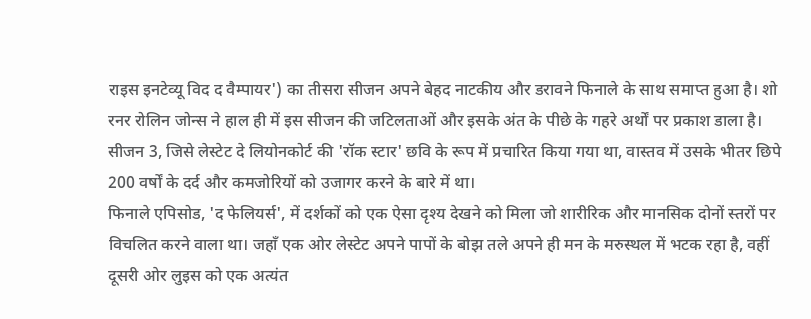राइस इनटेव्यू विद द वैम्पायर') का तीसरा सीजन अपने बेहद नाटकीय और डरावने फिनाले के साथ समाप्त हुआ है। शो रनर रोलिन जोन्स ने हाल ही में इस सीजन की जटिलताओं और इसके अंत के पीछे के गहरे अर्थों पर प्रकाश डाला है। सीजन 3, जिसे लेस्टेट दे लियोनकोर्ट की 'रॉक स्टार' छवि के रूप में प्रचारित किया गया था, वास्तव में उसके भीतर छिपे 200 वर्षों के दर्द और कमजोरियों को उजागर करने के बारे में था।
फिनाले एपिसोड, 'द फेलियर्स', में दर्शकों को एक ऐसा दृश्य देखने को मिला जो शारीरिक और मानसिक दोनों स्तरों पर विचलित करने वाला था। जहाँ एक ओर लेस्टेट अपने पापों के बोझ तले अपने ही मन के मरुस्थल में भटक रहा है, वहीं दूसरी ओर लुइस को एक अत्यंत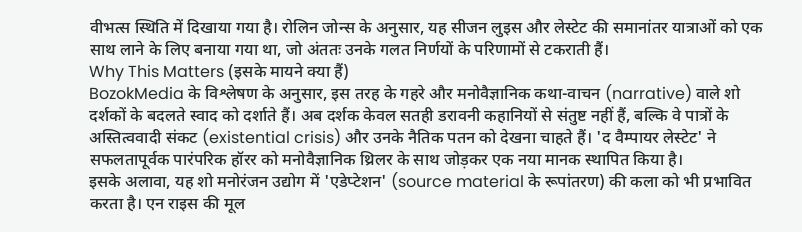वीभत्स स्थिति में दिखाया गया है। रोलिन जोन्स के अनुसार, यह सीजन लुइस और लेस्टेट की समानांतर यात्राओं को एक साथ लाने के लिए बनाया गया था, जो अंततः उनके गलत निर्णयों के परिणामों से टकराती हैं।
Why This Matters (इसके मायने क्या हैं)
BozokMedia के विश्लेषण के अनुसार, इस तरह के गहरे और मनोवैज्ञानिक कथा-वाचन (narrative) वाले शो दर्शकों के बदलते स्वाद को दर्शाते हैं। अब दर्शक केवल सतही डरावनी कहानियों से संतुष्ट नहीं हैं, बल्कि वे पात्रों के अस्तित्ववादी संकट (existential crisis) और उनके नैतिक पतन को देखना चाहते हैं। 'द वैम्पायर लेस्टेट' ने सफलतापूर्वक पारंपरिक हॉरर को मनोवैज्ञानिक थ्रिलर के साथ जोड़कर एक नया मानक स्थापित किया है।
इसके अलावा, यह शो मनोरंजन उद्योग में 'एडेप्टेशन' (source material के रूपांतरण) की कला को भी प्रभावित करता है। एन राइस की मूल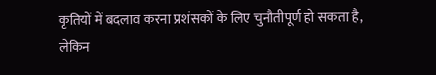कृतियों में बदलाव करना प्रशंसकों के लिए चुनौतीपूर्ण हो सकता है, लेकिन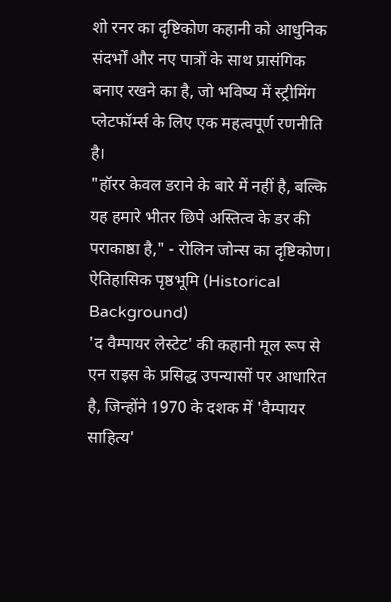शो रनर का दृष्टिकोण कहानी को आधुनिक संदर्भों और नए पात्रों के साथ प्रासंगिक बनाए रखने का है, जो भविष्य में स्ट्रीमिंग प्लेटफॉर्म्स के लिए एक महत्वपूर्ण रणनीति है।
"हॉरर केवल डराने के बारे में नहीं है, बल्कि यह हमारे भीतर छिपे अस्तित्व के डर की पराकाष्ठा है," - रोलिन जोन्स का दृष्टिकोण।
ऐतिहासिक पृष्ठभूमि (Historical Background)
'द वैम्पायर लेस्टेट' की कहानी मूल रूप से एन राइस के प्रसिद्ध उपन्यासों पर आधारित है, जिन्होंने 1970 के दशक में 'वैम्पायर साहित्य'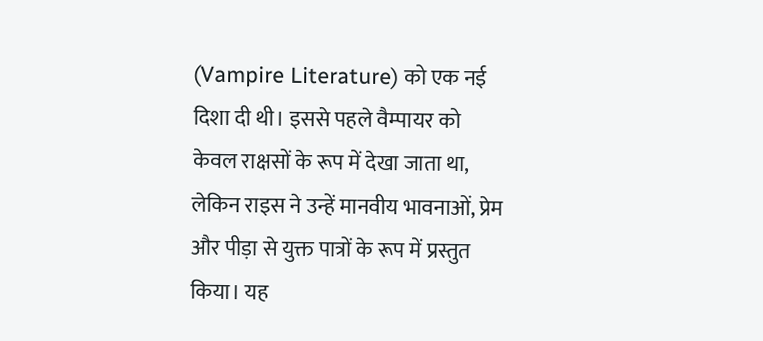(Vampire Literature) को एक नई दिशा दी थी। इससे पहले वैम्पायर को केवल राक्षसों के रूप में देखा जाता था, लेकिन राइस ने उन्हें मानवीय भावनाओं, प्रेम और पीड़ा से युक्त पात्रों के रूप में प्रस्तुत किया। यह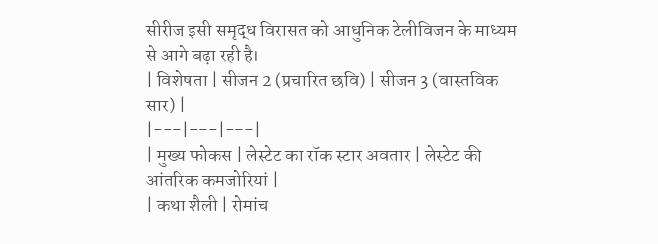सीरीज इसी समृद्ध विरासत को आधुनिक टेलीविजन के माध्यम से आगे बढ़ा रही है।
| विशेषता | सीजन 2 (प्रचारित छवि) | सीजन 3 (वास्तविक सार) |
|---|---|---|
| मुख्य फोकस | लेस्टेट का रॉक स्टार अवतार | लेस्टेट की आंतरिक कमजोरियां |
| कथा शैली | रोमांच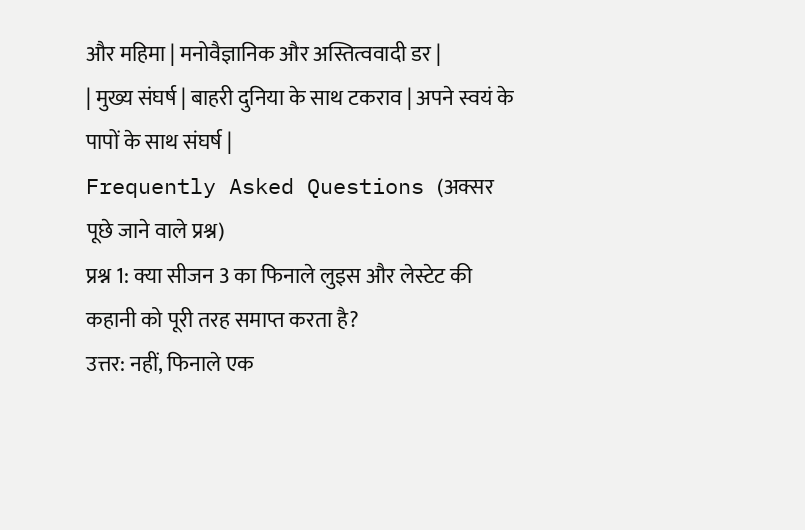और महिमा | मनोवैज्ञानिक और अस्तित्ववादी डर |
| मुख्य संघर्ष | बाहरी दुनिया के साथ टकराव | अपने स्वयं के पापों के साथ संघर्ष |
Frequently Asked Questions (अक्सर पूछे जाने वाले प्रश्न)
प्रश्न 1: क्या सीजन 3 का फिनाले लुइस और लेस्टेट की कहानी को पूरी तरह समाप्त करता है?
उत्तर: नहीं, फिनाले एक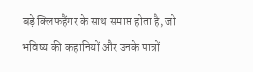बड़े क्लिफहैंगर के साथ समाप्त होता है, जो भविष्य की कहानियों और उनके पात्रों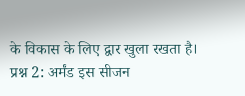के विकास के लिए द्वार खुला रखता है।
प्रश्न 2: अर्मंड इस सीजन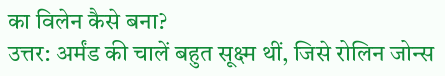का विलेन कैसे बना?
उत्तर: अर्मंड की चालें बहुत सूक्ष्म थीं, जिसे रोलिन जोन्स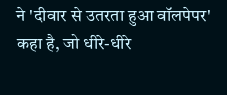ने 'दीवार से उतरता हुआ वॉलपेपर' कहा है, जो धीरे-धीरे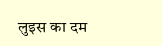लुइस का दम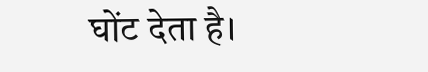घोंट देता है।